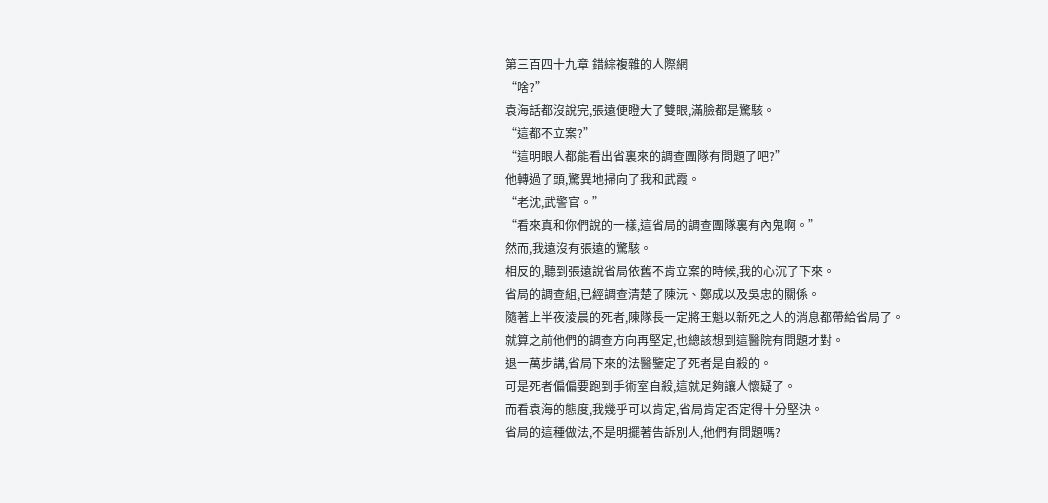第三百四十九章 錯綜複雜的人際網
“啥?”
袁海話都沒說完,張遠便瞪大了雙眼,滿臉都是驚駭。
“這都不立案?”
“這明眼人都能看出省裏來的調查團隊有問題了吧?”
他轉過了頭,驚異地掃向了我和武霞。
“老沈,武警官。”
“看來真和你們說的一樣,這省局的調查團隊裏有內鬼啊。”
然而,我遠沒有張遠的驚駭。
相反的,聽到張遠說省局依舊不肯立案的時候,我的心沉了下來。
省局的調查組,已經調查清楚了陳沅、鄭成以及吳忠的關係。
隨著上半夜淩晨的死者,陳隊長一定將王魁以新死之人的消息都帶給省局了。
就算之前他們的調查方向再堅定,也總該想到這醫院有問題才對。
退一萬步講,省局下來的法醫鑒定了死者是自殺的。
可是死者偏偏要跑到手術室自殺,這就足夠讓人懷疑了。
而看袁海的態度,我幾乎可以肯定,省局肯定否定得十分堅決。
省局的這種做法,不是明擺著告訴別人,他們有問題嗎?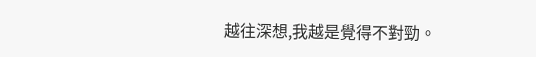越往深想,我越是覺得不對勁。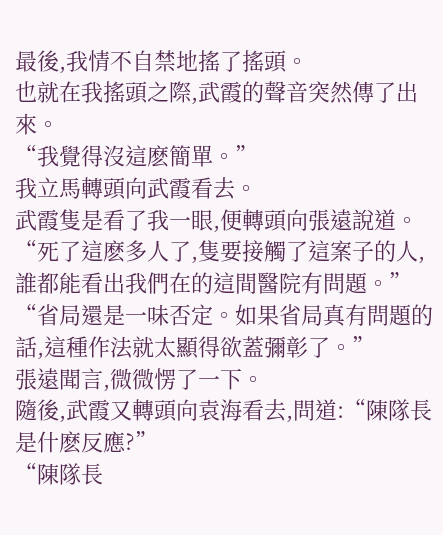最後,我情不自禁地搖了搖頭。
也就在我搖頭之際,武霞的聲音突然傳了出來。
“我覺得沒這麽簡單。”
我立馬轉頭向武霞看去。
武霞隻是看了我一眼,便轉頭向張遠說道。
“死了這麽多人了,隻要接觸了這案子的人,誰都能看出我們在的這間醫院有問題。”
“省局還是一味否定。如果省局真有問題的話,這種作法就太顯得欲蓋彌彰了。”
張遠聞言,微微愣了一下。
隨後,武霞又轉頭向袁海看去,問道:“陳隊長是什麽反應?”
“陳隊長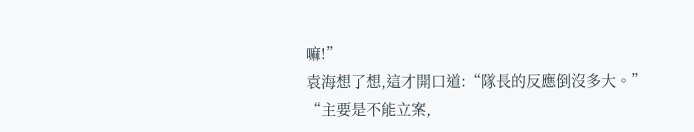嘛!”
袁海想了想,這才開口道:“隊長的反應倒沒多大。”
“主要是不能立案,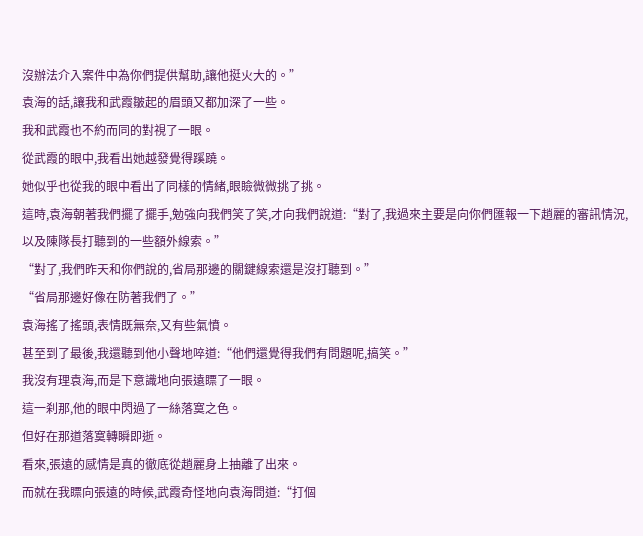沒辦法介入案件中為你們提供幫助,讓他挺火大的。”
袁海的話,讓我和武霞皺起的眉頭又都加深了一些。
我和武霞也不約而同的對視了一眼。
從武霞的眼中,我看出她越發覺得蹊蹺。
她似乎也從我的眼中看出了同樣的情緒,眼瞼微微挑了挑。
這時,袁海朝著我們擺了擺手,勉強向我們笑了笑,才向我們說道:“對了,我過來主要是向你們匯報一下趙麗的審訊情況,以及陳隊長打聽到的一些額外線索。”
“對了,我們昨天和你們說的,省局那邊的關鍵線索還是沒打聽到。”
“省局那邊好像在防著我們了。”
袁海搖了搖頭,表情既無奈,又有些氣憤。
甚至到了最後,我還聽到他小聲地啐道:“他們還覺得我們有問題呢,搞笑。”
我沒有理袁海,而是下意識地向張遠瞟了一眼。
這一刹那,他的眼中閃過了一絲落寞之色。
但好在那道落寞轉瞬即逝。
看來,張遠的感情是真的徹底從趙麗身上抽離了出來。
而就在我瞟向張遠的時候,武霞奇怪地向袁海問道:“打個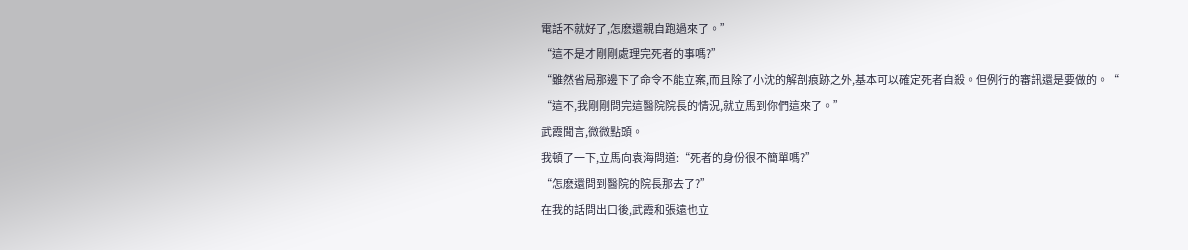電話不就好了,怎麽還親自跑過來了。”
“這不是才剛剛處理完死者的事嗎?”
“雖然省局那邊下了命令不能立案,而且除了小沈的解剖痕跡之外,基本可以確定死者自殺。但例行的審訊還是要做的。“
“這不,我剛剛問完這醫院院長的情況,就立馬到你們這來了。”
武霞聞言,微微點頭。
我頓了一下,立馬向袁海問道:“死者的身份很不簡單嗎?”
“怎麽還問到醫院的院長那去了?”
在我的話問出口後,武霞和張遠也立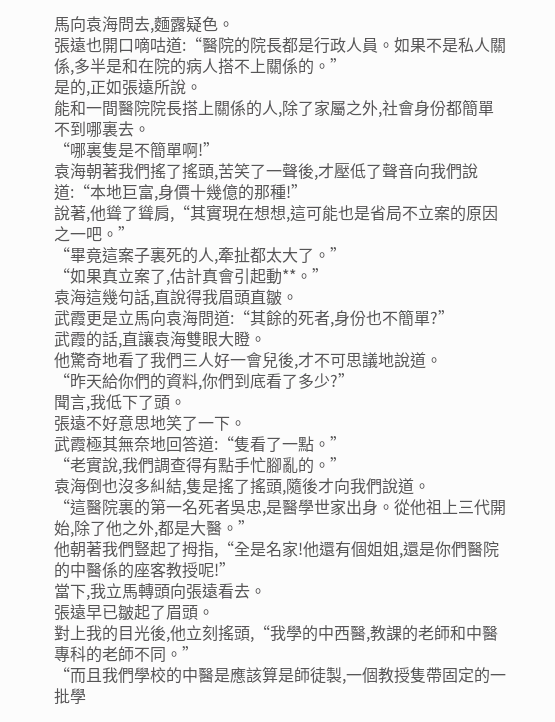馬向袁海問去,麵露疑色。
張遠也開口嘀咕道:“醫院的院長都是行政人員。如果不是私人關係,多半是和在院的病人搭不上關係的。”
是的,正如張遠所說。
能和一間醫院院長搭上關係的人,除了家屬之外,社會身份都簡單不到哪裏去。
“哪裏隻是不簡單啊!”
袁海朝著我們搖了搖頭,苦笑了一聲後,才壓低了聲音向我們說道:“本地巨富,身價十幾億的那種!”
說著,他聳了聳肩,“其實現在想想,這可能也是省局不立案的原因之一吧。”
“畢竟這案子裏死的人,牽扯都太大了。”
“如果真立案了,估計真會引起動**。”
袁海這幾句話,直說得我眉頭直皺。
武霞更是立馬向袁海問道:“其餘的死者,身份也不簡單?”
武霞的話,直讓袁海雙眼大瞪。
他驚奇地看了我們三人好一會兒後,才不可思議地說道。
“昨天給你們的資料,你們到底看了多少?”
聞言,我低下了頭。
張遠不好意思地笑了一下。
武霞極其無奈地回答道:“隻看了一點。”
“老實說,我們調查得有點手忙腳亂的。”
袁海倒也沒多糾結,隻是搖了搖頭,隨後才向我們說道。
“這醫院裏的第一名死者吳忠,是醫學世家出身。從他祖上三代開始,除了他之外,都是大醫。”
他朝著我們豎起了拇指,“全是名家!他還有個姐姐,還是你們醫院的中醫係的座客教授呢!”
當下,我立馬轉頭向張遠看去。
張遠早已皺起了眉頭。
對上我的目光後,他立刻搖頭,“我學的中西醫,教課的老師和中醫專科的老師不同。”
“而且我們學校的中醫是應該算是師徒製,一個教授隻帶固定的一批學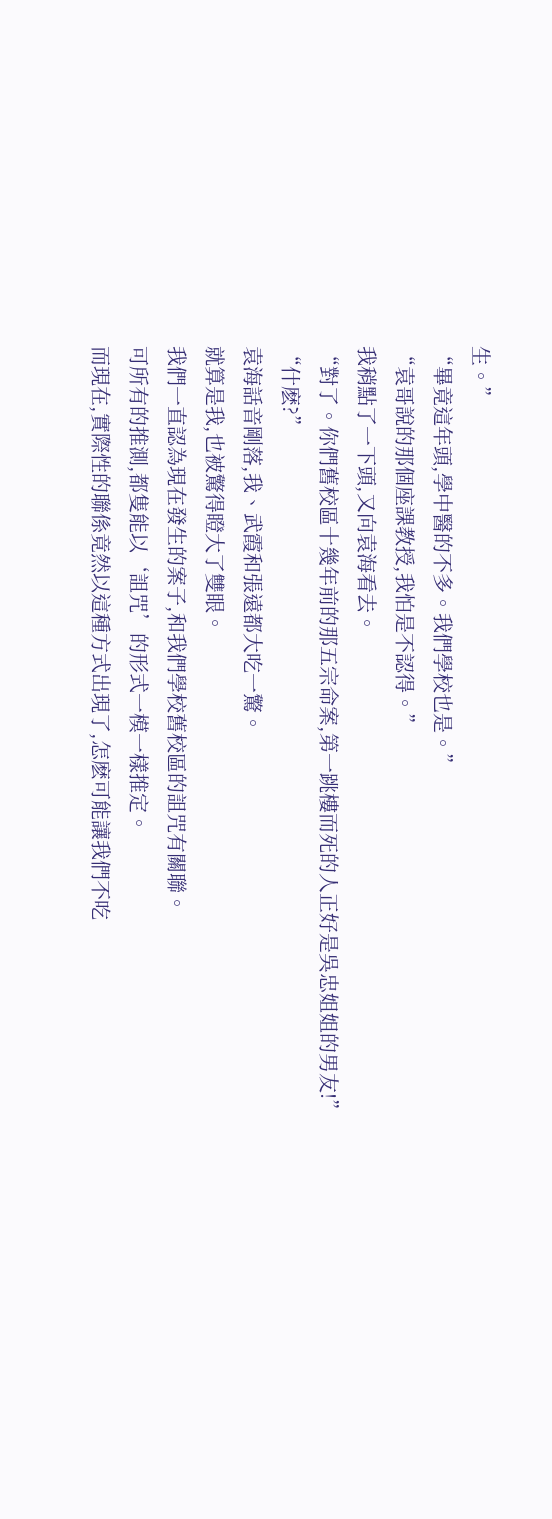生。”
“畢竟這年頭,學中醫的不多。我們學校也是。”
“袁哥說的那個座課教授,我怕是不認得。”
我稍點了一下頭,又向袁海看去。
“對了。你們舊校區十幾年前的那五宗命案,第一跳樓而死的人正好是吳忠姐姐的男友!”
“什麽?”
袁海話音剛落,我、武霞和張遠都大吃一驚。
就算是我,也被驚得瞪大了雙眼。
我們一直認為現在發生的案子,和我們學校舊校區的詛咒有關聯。
可所有的推測,都隻能以‘詛咒’的形式一模一樣推定。
而現在,實際性的聯係竟然以這種方式出現了,怎麽可能讓我們不吃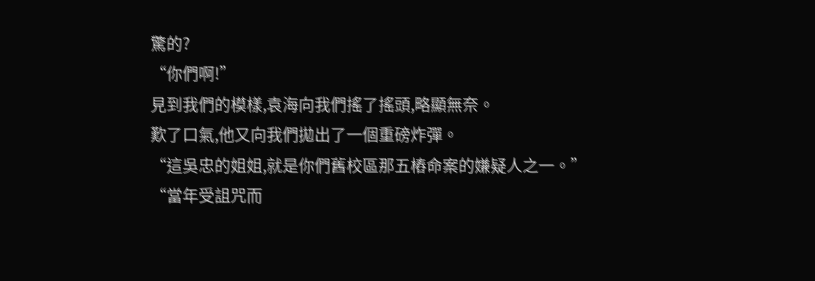驚的?
“你們啊!”
見到我們的模樣,袁海向我們搖了搖頭,略顯無奈。
歎了口氣,他又向我們拋出了一個重磅炸彈。
“這吳忠的姐姐,就是你們舊校區那五樁命案的嫌疑人之一。”
“當年受詛咒而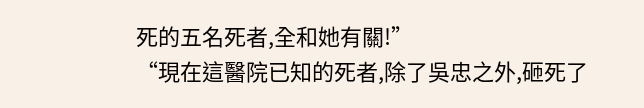死的五名死者,全和她有關!”
“現在這醫院已知的死者,除了吳忠之外,砸死了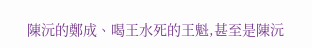陳沅的鄭成、喝王水死的王魁,甚至是陳沅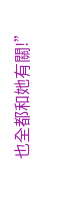也全都和她有關!”